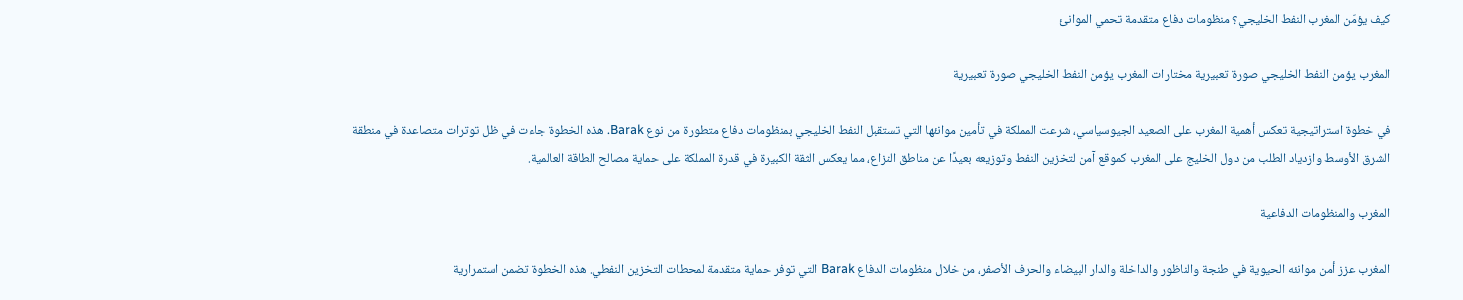كيف يؤمّن المغرب النفط الخليجي؟ منظومات دفاع متقدمة تحمي الموانئ

المغرب يؤمن النفط الخليجي صورة تعبيرية مختارات المغرب يؤمن النفط الخليجي صورة تعبيرية

في خطوة استراتيجية تعكس أهمية المغرب على الصعيد الجيوسياسي، شرعت المملكة في تأمين موانئها التي تستقبل النفط الخليجي بمنظومات دفاع متطورة من نوع Barak. هذه الخطوة جاءت في ظل توترات متصاعدة في منطقة الشرق الأوسط وازدياد الطلب من دول الخليج على المغرب كموقع آمن لتخزين النفط وتوزيعه بعيدًا عن مناطق النزاع، مما يعكس الثقة الكبيرة في قدرة المملكة على حماية مصالح الطاقة العالمية.

المغرب والمنظومات الدفاعية

المغرب عزز أمن موانئه الحيوية في طنجة والناظور والداخلة والدار البيضاء والحرف الأصفر، من خلال منظومات الدفاع Barak التي توفر حماية متقدمة لمحطات التخزين النفطي. هذه الخطوة تضمن استمرارية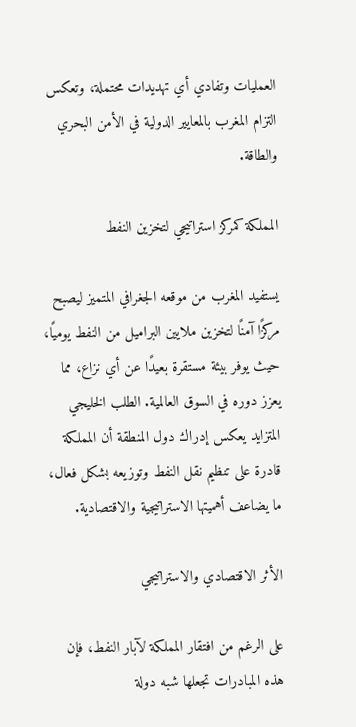العمليات وتفادي أي تهديدات محتملة، وتعكس التزام المغرب بالمعايير الدولية في الأمن البحري والطاقة.

المملكة كمركز استراتيجي لتخزين النفط

يستفيد المغرب من موقعه الجغرافي المتميز ليصبح مركزًا آمنًا لتخزين ملايين البراميل من النفط يوميًا، حيث يوفر بيئة مستقرة بعيدًا عن أي نزاع، مما يعزز دوره في السوق العالمية. الطلب الخليجي المتزايد يعكس إدراك دول المنطقة أن المملكة قادرة على تنظيم نقل النفط وتوزيعه بشكل فعال، ما يضاعف أهميتها الاستراتيجية والاقتصادية.

الأثر الاقتصادي والاستراتيجي

على الرغم من افتقار المملكة لآبار النفط، فإن هذه المبادرات تجعلها شبه دولة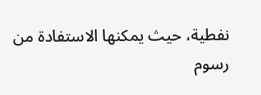نفطية، حيث يمكنها الاستفادة من رسوم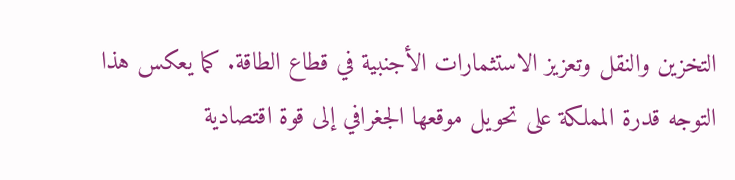التخزين والنقل وتعزيز الاستثمارات الأجنبية في قطاع الطاقة. كما يعكس هذا التوجه قدرة المملكة على تحويل موقعها الجغرافي إلى قوة اقتصادية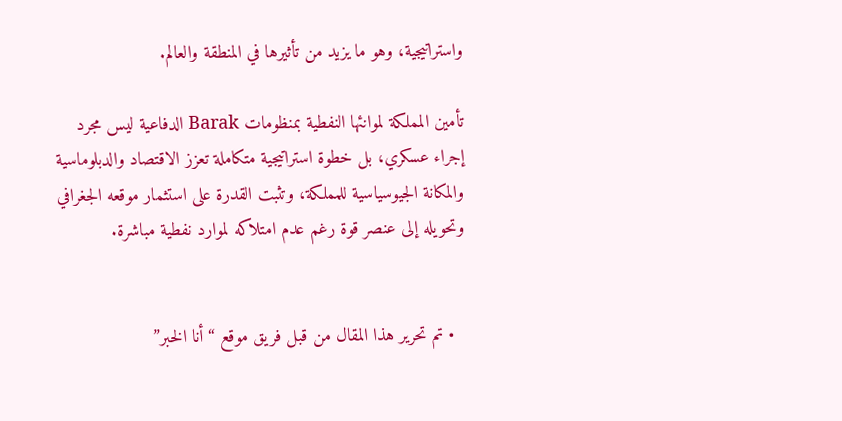واستراتيجية، وهو ما يزيد من تأثيرها في المنطقة والعالم.

تأمين المملكة لموانئها النفطية بمنظومات Barak الدفاعية ليس مجرد إجراء عسكري، بل خطوة استراتيجية متكاملة تعزز الاقتصاد والدبلوماسية والمكانة الجيوسياسية للمملكة، وتثبت القدرة على استثمار موقعه الجغرافي وتحويله إلى عنصر قوة رغم عدم امتلاكه لموارد نفطية مباشرة.


  • تم تحرير هذا المقال من قبل فريق موقع “أنا الخبر”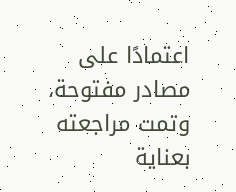اعتمادًا على مصادر مفتوحة، وتمت مراجعته بعناية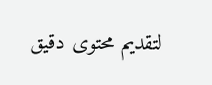لتقديم محتوى دقيق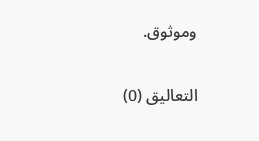وموثوق.

التعاليق (0)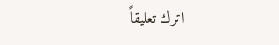اترك تعليقاً